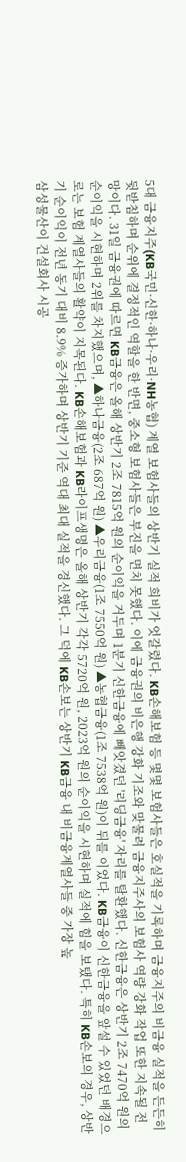5대 금융지주(KB국민·신한·하나·우리·NH농협) 계열 보험사들의 상반기 실적 희비가 엇갈렸다. KB손해보험 등 몇몇 보험사들은 호실적을 기록하며 금융지주의 비금융 실적을 든든히 뒷받침하며 순위에 결정적인 역할을 한 반면, 중소형 보험사들은 부진을 면치 못했다. 이에 금융권의 비은행 강화 기조와 맞물려 금융지주사의 보험사 역량 강화 작업 또한 지속될 전망이다. 31일 금융권에 따르면 KB금융은 올해 상반기 2조 7815억 원의 순이익을 거두며 1분기 신한금융에 빼앗겼던 '리딩금융' 자리를 탈환했다. 신한금융은 상반기 2조 7470억 원의 순이익을 시현하며 2위를 차지했으며, ▲하나금융(2조 687억 원) ▲우리금융(1조 7550억 원) ▲농협금융(1조 7538억 원)이 뒤를 이었다. KB금융이 신한금융을 앞설 수 있었던 배경으로는 보험 계열사들의 활약이 지목된다. KB손해보험과 KB라이프생명은 올해 상반기 각각 5720억 원, 2023억 원의 순이익을 시현하며 실적에 힘을 보탰다. 특히 KB손보의 경우, 상반기 순이익이 전년 동기 대비 8.9% 증가하며 상반기 기준 역대 최대 실적을 경신했다. 그 덕에 KB손보는 상반기 KB금융 내 비금융계열사들 중 가장 높
삼성물산이 건설회사 시공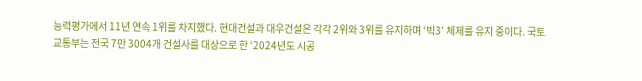능력평가에서 11년 연속 1위를 차지했다. 현대건설과 대우건설은 각각 2위와 3위를 유지하며 ‘빅3’ 체제를 유지 중이다. 국토교통부는 전국 7만 3004개 건설사를 대상으로 한 ‘2024년도 시공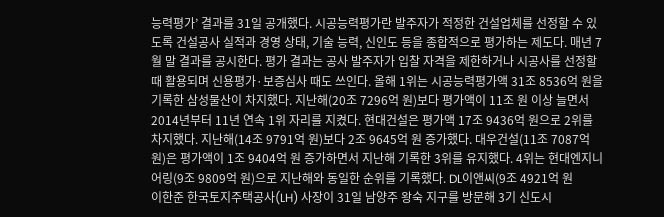능력평가’ 결과를 31일 공개했다. 시공능력평가란 발주자가 적정한 건설업체를 선정할 수 있도록 건설공사 실적과 경영 상태, 기술 능력, 신인도 등을 종합적으로 평가하는 제도다. 매년 7월 말 결과를 공시한다. 평가 결과는 공사 발주자가 입찰 자격을 제한하거나 시공사를 선정할 때 활용되며 신용평가·보증심사 때도 쓰인다. 올해 1위는 시공능력평가액 31조 8536억 원을 기록한 삼성물산이 차지했다. 지난해(20조 7296억 원)보다 평가액이 11조 원 이상 늘면서 2014년부터 11년 연속 1위 자리를 지켰다. 현대건설은 평가액 17조 9436억 원으로 2위를 차지했다. 지난해(14조 9791억 원)보다 2조 9645억 원 증가했다. 대우건설(11조 7087억 원)은 평가액이 1조 9404억 원 증가하면서 지난해 기록한 3위를 유지했다. 4위는 현대엔지니어링(9조 9809억 원)으로 지난해와 동일한 순위를 기록했다. DL이앤씨(9조 4921억 원
이한준 한국토지주택공사(LH) 사장이 31일 남양주 왕숙 지구를 방문해 3기 신도시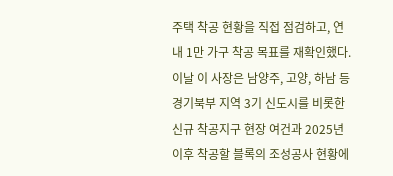주택 착공 현황을 직접 점검하고, 연내 1만 가구 착공 목표를 재확인했다. 이날 이 사장은 남양주, 고양, 하남 등 경기북부 지역 3기 신도시를 비롯한 신규 착공지구 현장 여건과 2025년 이후 착공할 블록의 조성공사 현황에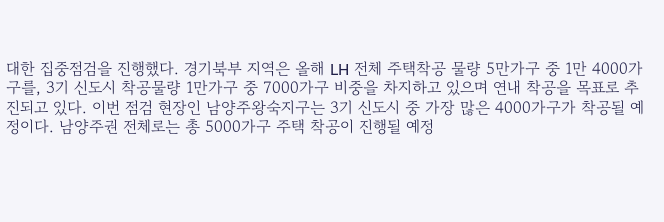대한 집중점검을 진행했다. 경기북부 지역은 올해 LH 전체 주택착공 물량 5만가구 중 1만 4000가구를, 3기 신도시 착공물량 1만가구 중 7000가구 비중을 차지하고 있으며 연내 착공을 목표로 추진되고 있다. 이번 점검 현장인 남양주왕숙지구는 3기 신도시 중 가장 많은 4000가구가 착공될 예정이다. 남양주권 전체로는 총 5000가구 주택 착공이 진행될 예정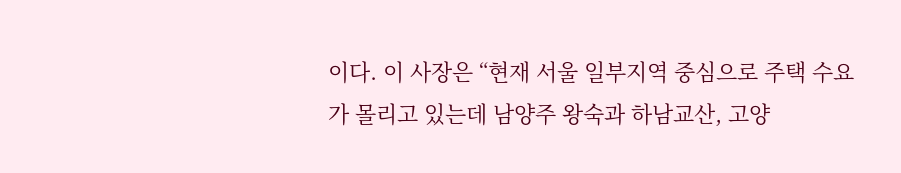이다. 이 사장은 “현재 서울 일부지역 중심으로 주택 수요가 몰리고 있는데 남양주 왕숙과 하남교산, 고양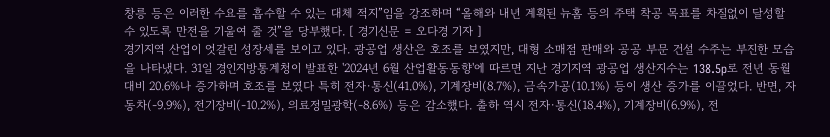창릉 등은 이러한 수요를 흡수할 수 있는 대체 적지”임을 강조하며 “올해와 내년 계획된 뉴홈 등의 주택 착공 목표를 차질없이 달성할 수 있도록 만전을 기울여 줄 것”을 당부했다. [ 경기신문 = 오다경 기자 ]
경기지역 산업이 엇갈린 성장세를 보이고 있다. 광공업 생산은 호조를 보였지만, 대형 소매점 판매와 공공 부문 건설 수주는 부진한 모습을 나타냈다. 31일 경인지방통계청이 발표한 '2024년 6월 산업활동동향'에 따르면 지난 경기지역 광공업 생산지수는 138.5p로 전년 동월 대비 20.6%나 증가하며 호조를 보였다 특히 전자·통신(41.0%), 기계장비(8.7%), 금속가공(10.1%) 등이 생산 증가를 이끌었다. 반면, 자동차(-9.9%), 전기장비(-10.2%), 의료정밀광학(-8.6%) 등은 감소했다. 출하 역시 전자·통신(18.4%), 기계장비(6.9%), 전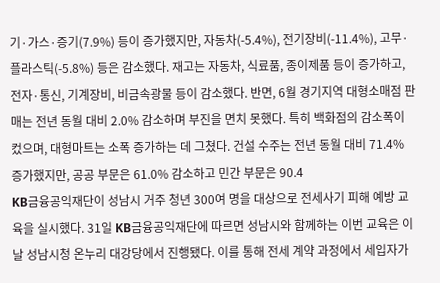기·가스·증기(7.9%) 등이 증가했지만, 자동차(-5.4%), 전기장비(-11.4%), 고무·플라스틱(-5.8%) 등은 감소했다. 재고는 자동차, 식료품, 종이제품 등이 증가하고, 전자·통신, 기계장비, 비금속광물 등이 감소했다. 반면, 6월 경기지역 대형소매점 판매는 전년 동월 대비 2.0% 감소하며 부진을 면치 못했다. 특히 백화점의 감소폭이 컸으며, 대형마트는 소폭 증가하는 데 그쳤다. 건설 수주는 전년 동월 대비 71.4% 증가했지만, 공공 부문은 61.0% 감소하고 민간 부문은 90.4
KB금융공익재단이 성남시 거주 청년 300여 명을 대상으로 전세사기 피해 예방 교육을 실시했다. 31일 KB금융공익재단에 따르면 성남시와 함께하는 이번 교육은 이날 성남시청 온누리 대강당에서 진행됐다. 이를 통해 전세 계약 과정에서 세입자가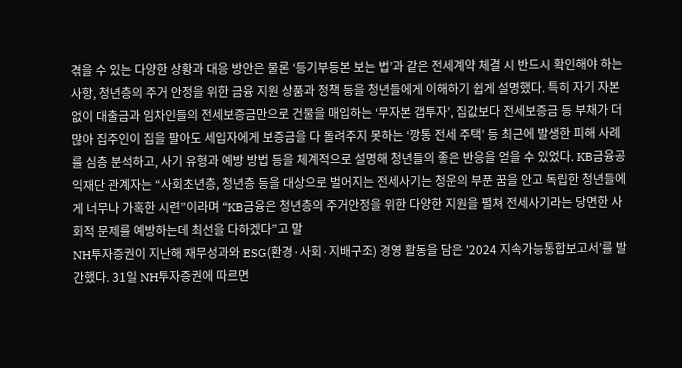겪을 수 있는 다양한 상황과 대응 방안은 물론 ‘등기부등본 보는 법’과 같은 전세계약 체결 시 반드시 확인해야 하는 사항, 청년층의 주거 안정을 위한 금융 지원 상품과 정책 등을 청년들에게 이해하기 쉽게 설명했다. 특히 자기 자본 없이 대출금과 임차인들의 전세보증금만으로 건물을 매입하는 ‘무자본 갭투자’, 집값보다 전세보증금 등 부채가 더 많아 집주인이 집을 팔아도 세입자에게 보증금을 다 돌려주지 못하는 ‘깡통 전세 주택’ 등 최근에 발생한 피해 사례를 심층 분석하고, 사기 유형과 예방 방법 등을 체계적으로 설명해 청년들의 좋은 반응을 얻을 수 있었다. KB금융공익재단 관계자는 “사회초년층, 청년층 등을 대상으로 벌어지는 전세사기는 청운의 부푼 꿈을 안고 독립한 청년들에게 너무나 가혹한 시련”이라며 “KB금융은 청년층의 주거안정을 위한 다양한 지원을 펼쳐 전세사기라는 당면한 사회적 문제를 예방하는데 최선을 다하겠다”고 말
NH투자증권이 지난해 재무성과와 ESG(환경·사회·지배구조) 경영 활동을 담은 '2024 지속가능통합보고서’를 발간했다. 31일 NH투자증권에 따르면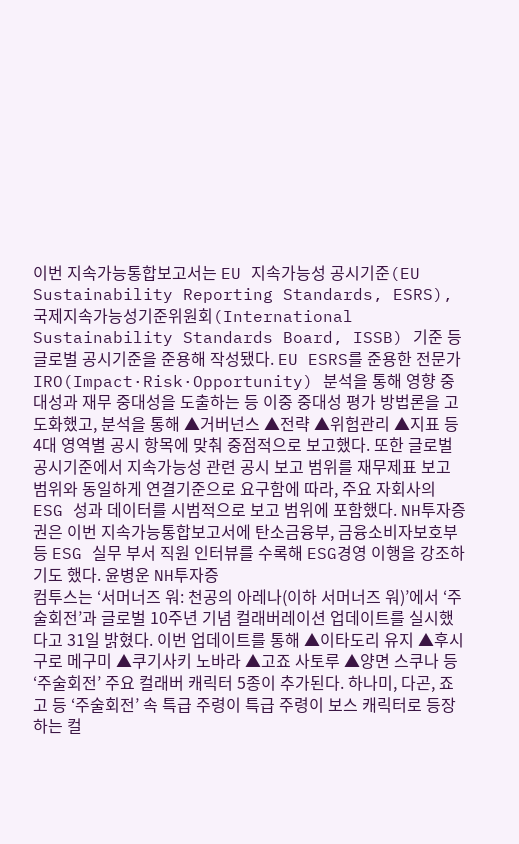이번 지속가능통합보고서는 EU 지속가능성 공시기준(EU Sustainability Reporting Standards, ESRS), 국제지속가능성기준위원회(International Sustainability Standards Board, ISSB) 기준 등 글로벌 공시기준을 준용해 작성됐다. EU ESRS를 준용한 전문가 IRO(Impact·Risk·Opportunity) 분석을 통해 영향 중대성과 재무 중대성을 도출하는 등 이중 중대성 평가 방법론을 고도화했고, 분석을 통해 ▲거버넌스 ▲전략 ▲위험관리 ▲지표 등 4대 영역별 공시 항목에 맞춰 중점적으로 보고했다. 또한 글로벌 공시기준에서 지속가능성 관련 공시 보고 범위를 재무제표 보고 범위와 동일하게 연결기준으로 요구함에 따라, 주요 자회사의 ESG 성과 데이터를 시범적으로 보고 범위에 포함했다. NH투자증권은 이번 지속가능통합보고서에 탄소금융부, 금융소비자보호부 등 ESG 실무 부서 직원 인터뷰를 수록해 ESG경영 이행을 강조하기도 했다. 윤병운 NH투자증
컴투스는 ‘서머너즈 워: 천공의 아레나(이하 서머너즈 워)’에서 ‘주술회전’과 글로벌 10주년 기념 컬래버레이션 업데이트를 실시했다고 31일 밝혔다. 이번 업데이트를 통해 ▲이타도리 유지 ▲후시구로 메구미 ▲쿠기사키 노바라 ▲고죠 사토루 ▲양면 스쿠나 등 ‘주술회전’ 주요 컬래버 캐릭터 5종이 추가된다. 하나미, 다곤, 죠고 등 ‘주술회전’ 속 특급 주령이 특급 주령이 보스 캐릭터로 등장하는 컬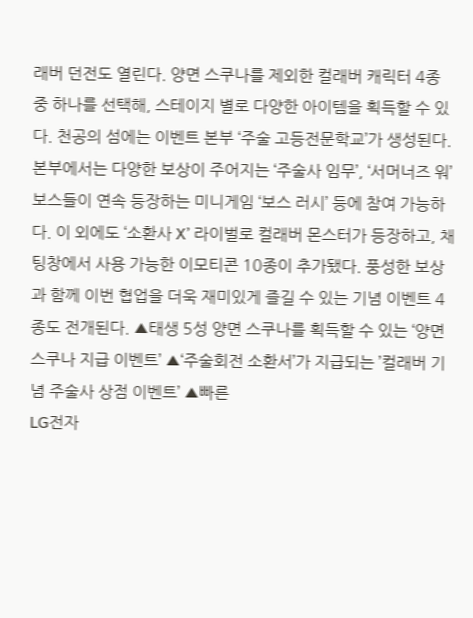래버 던전도 열린다. 양면 스쿠나를 제외한 컬래버 캐릭터 4종 중 하나를 선택해, 스테이지 별로 다양한 아이템을 획득할 수 있다. 천공의 섬에는 이벤트 본부 ‘주술 고등전문학교’가 생성된다. 본부에서는 다양한 보상이 주어지는 ‘주술사 임무’, ‘서머너즈 워’ 보스들이 연속 등장하는 미니게임 ‘보스 러시’ 등에 참여 가능하다. 이 외에도 ‘소환사 X’ 라이벌로 컬래버 몬스터가 등장하고, 채팅창에서 사용 가능한 이모티콘 10종이 추가됐다. 풍성한 보상과 함께 이번 협업을 더욱 재미있게 즐길 수 있는 기념 이벤트 4종도 전개된다. ▲태생 5성 양면 스쿠나를 획득할 수 있는 ‘양면 스쿠나 지급 이벤트’ ▲‘주술회전 소환서’가 지급되는 ’컬래버 기념 주술사 상점 이벤트’ ▲빠른
LG전자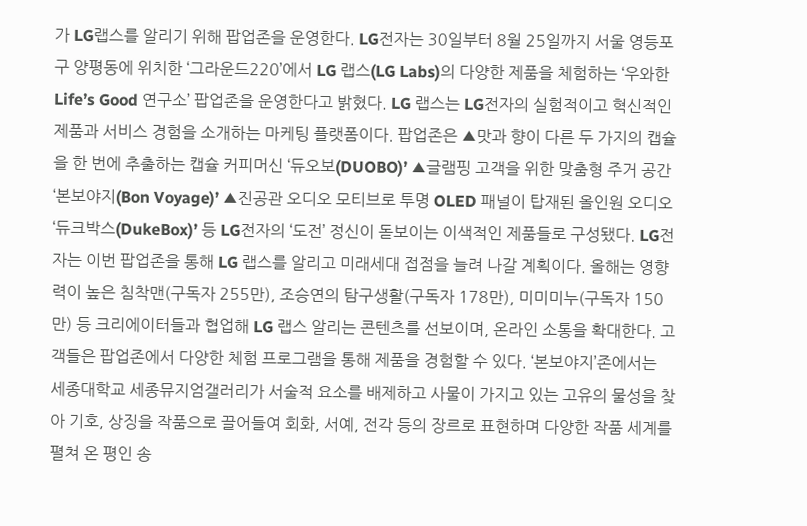가 LG랩스를 알리기 위해 팝업존을 운영한다. LG전자는 30일부터 8월 25일까지 서울 영등포구 양평동에 위치한 ‘그라운드220’에서 LG 랩스(LG Labs)의 다양한 제품을 체험하는 ‘우와한 Life’s Good 연구소’ 팝업존을 운영한다고 밝혔다. LG 랩스는 LG전자의 실험적이고 혁신적인 제품과 서비스 경험을 소개하는 마케팅 플랫폼이다. 팝업존은 ▲맛과 향이 다른 두 가지의 캡슐을 한 번에 추출하는 캡슐 커피머신 ‘듀오보(DUOBO)’ ▲글램핑 고객을 위한 맞춤형 주거 공간 ‘본보야지(Bon Voyage)’ ▲진공관 오디오 모티브로 투명 OLED 패널이 탑재된 올인원 오디오 ‘듀크박스(DukeBox)’ 등 LG전자의 ‘도전’ 정신이 돋보이는 이색적인 제품들로 구성됐다. LG전자는 이번 팝업존을 통해 LG 랩스를 알리고 미래세대 접점을 늘려 나갈 계획이다. 올해는 영향력이 높은 침착맨(구독자 255만), 조승연의 탐구생활(구독자 178만), 미미미누(구독자 150만) 등 크리에이터들과 협업해 LG 랩스 알리는 콘텐츠를 선보이며, 온라인 소통을 확대한다. 고객들은 팝업존에서 다양한 체험 프로그램을 통해 제품을 경험할 수 있다. ‘본보야지’존에서는
세종대학교 세종뮤지엄갤러리가 서술적 요소를 배제하고 사물이 가지고 있는 고유의 물성을 찾아 기호, 상징을 작품으로 끌어들여 회화, 서예, 전각 등의 장르로 표현하며 다양한 작품 세계를 펼쳐 온 평인 송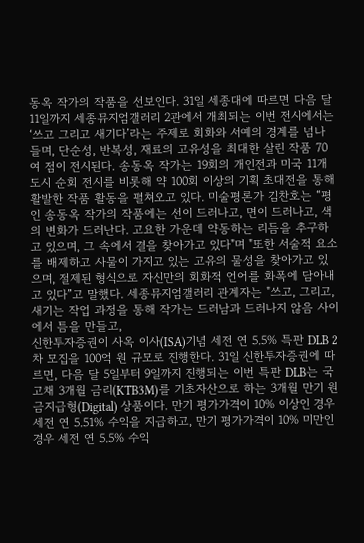동옥 작가의 작품을 선보인다. 31일 세종대에 따르면 다음 달 11일까지 세종뮤지엄갤러리 2관에서 개최되는 이번 전시에서는 ‘쓰고 그리고 새기다’라는 주제로 회화와 서예의 경계를 넘나들며, 단순성, 반복성, 재료의 고유성을 최대한 살린 작품 70여 점이 전시된다. 송동옥 작가는 19회의 개인전과 미국 11개 도시 순회 전시를 비롯해 약 100회 이상의 기획 초대전을 통해 활발한 작품 활동을 펼쳐오고 있다. 미술평론가 김찬호는 “평인 송동옥 작가의 작품에는 선이 드러나고, 면이 드러나고, 색의 변화가 드러난다. 고요한 가운데 약동하는 리듬을 추구하고 있으며, 그 속에서 결을 찾아가고 있다"며 "또한 서술적 요소를 배제하고 사물이 가지고 있는 고유의 물성을 찾아가고 있으며, 절제된 형식으로 자신만의 회화적 언어를 화폭에 담아내고 있다”고 말했다. 세종뮤지엄갤러리 관계자는 "쓰고, 그리고, 새기는 작업 과정을 통해 작가는 드러남과 드러나지 않음 사이에서 틈을 만들고,
신한투자증권이 사옥 이사(ISA)기념 세전 연 5.5% 특판 DLB 2차 모집을 100억 원 규모로 진행한다. 31일 신한투자증권에 따르면, 다음 달 5일부터 9일까지 진행되는 이번 특판 DLB는 국고채 3개월 금리(KTB3M)를 기초자산으로 하는 3개월 만기 원금지급형(Digital) 상품이다. 만기 평가가격이 10% 이상인 경우 세전 연 5.51% 수익을 지급하고, 만기 평가가격이 10% 미만인 경우 세전 연 5.5% 수익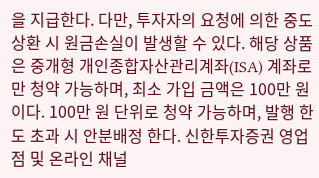을 지급한다. 다만, 투자자의 요청에 의한 중도상환 시 원금손실이 발생할 수 있다. 해당 상품은 중개형 개인종합자산관리계좌(ISA) 계좌로만 청약 가능하며, 최소 가입 금액은 100만 원이다. 100만 원 단위로 청약 가능하며, 발행 한도 초과 시 안분배정 한다. 신한투자증권 영업점 및 온라인 채널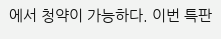에서 청약이 가능하다. 이번 특판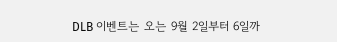DLB 이벤트는 오는 9월 2일부터 6일까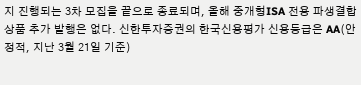지 진행되는 3차 모집을 끝으로 종료되며, 올해 중개형ISA 전용 파생결합상품 추가 발행은 없다. 신한투자증권의 한국신용평가 신용등급은 AA(안정적, 지난 3월 21일 기준)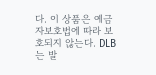다. 이 상품은 예금자보호법에 따라 보호되지 않는다. DLB는 발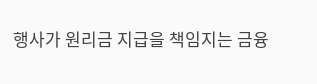행사가 원리금 지급을 책임지는 금융